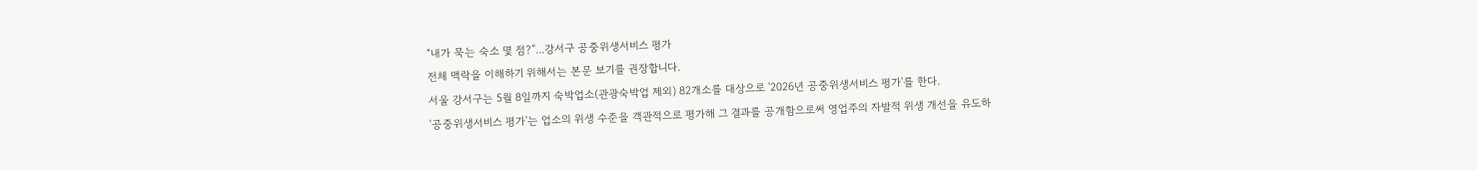“내가 묵는 숙소 몇 점?”...강서구 공중위생서비스 평가
전체 맥락을 이해하기 위해서는 본문 보기를 권장합니다.
서울 강서구는 5월 8일까지 숙박업소(관광숙박업 제외) 82개소를 대상으로 '2026년 공중위생서비스 평가'를 한다.
'공중위생서비스 평가'는 업소의 위생 수준을 객관적으로 평가해 그 결과를 공개함으로써 영업주의 자발적 위생 개선을 유도하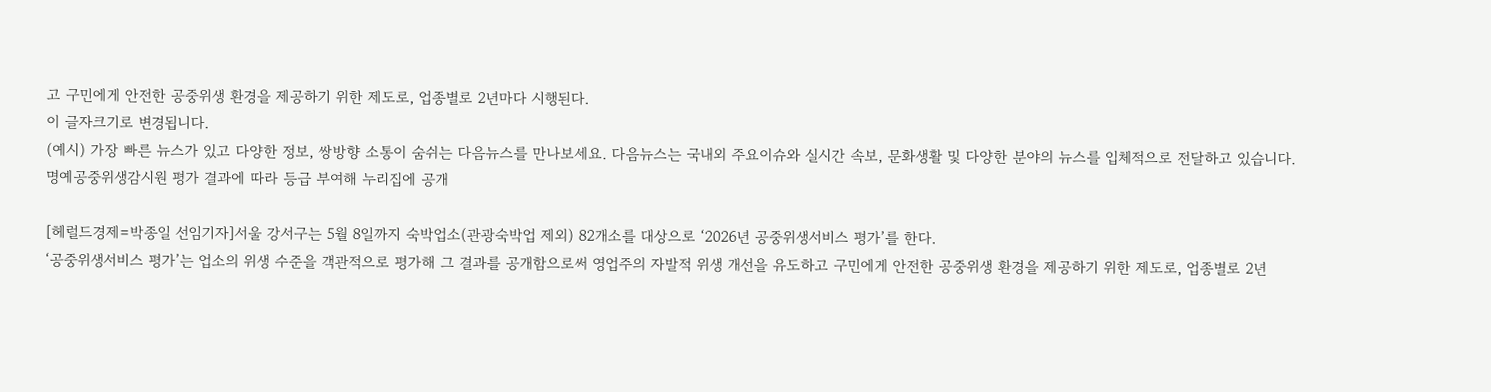고 구민에게 안전한 공중위생 환경을 제공하기 위한 제도로, 업종별로 2년마다 시행된다.
이 글자크기로 변경됩니다.
(예시) 가장 빠른 뉴스가 있고 다양한 정보, 쌍방향 소통이 숨쉬는 다음뉴스를 만나보세요. 다음뉴스는 국내외 주요이슈와 실시간 속보, 문화생활 및 다양한 분야의 뉴스를 입체적으로 전달하고 있습니다.
명예공중위생감시원 평가 결과에 따라 등급 부여해 누리집에 공개

[헤럴드경제=박종일 선임기자]서울 강서구는 5월 8일까지 숙박업소(관광숙박업 제외) 82개소를 대상으로 ‘2026년 공중위생서비스 평가’를 한다.
‘공중위생서비스 평가’는 업소의 위생 수준을 객관적으로 평가해 그 결과를 공개함으로써 영업주의 자발적 위생 개선을 유도하고 구민에게 안전한 공중위생 환경을 제공하기 위한 제도로, 업종별로 2년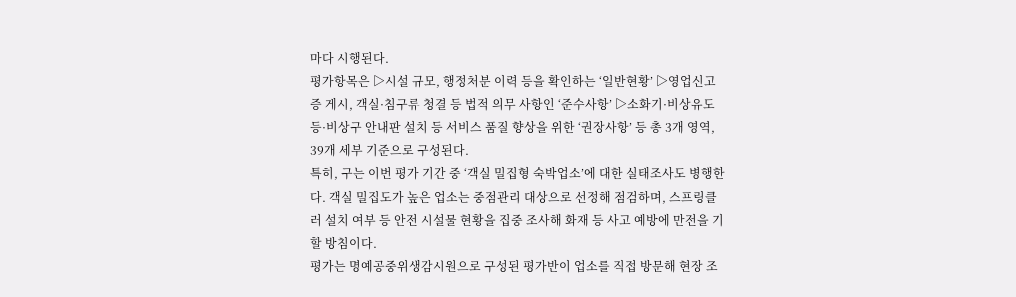마다 시행된다.
평가항목은 ▷시설 규모, 행정처분 이력 등을 확인하는 ‘일반현황’ ▷영업신고증 게시, 객실·침구류 청결 등 법적 의무 사항인 ‘준수사항’ ▷소화기·비상유도등·비상구 안내판 설치 등 서비스 품질 향상을 위한 ‘권장사항’ 등 총 3개 영역, 39개 세부 기준으로 구성된다.
특히, 구는 이번 평가 기간 중 ‘객실 밀집형 숙박업소’에 대한 실태조사도 병행한다. 객실 밀집도가 높은 업소는 중점관리 대상으로 선정해 점검하며, 스프링클러 설치 여부 등 안전 시설물 현황을 집중 조사해 화재 등 사고 예방에 만전을 기할 방침이다.
평가는 명예공중위생감시원으로 구성된 평가반이 업소를 직접 방문해 현장 조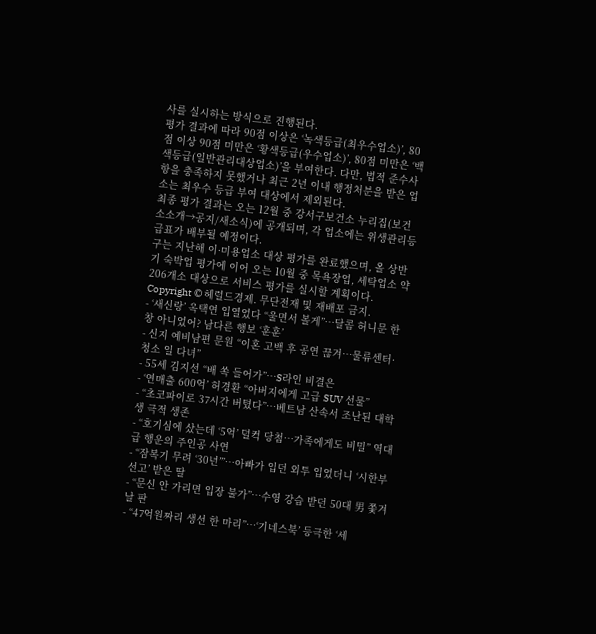사를 실시하는 방식으로 진행된다.
평가 결과에 따라 90점 이상은 ‘녹색등급(최우수업소)’, 80점 이상 90점 미만은 ‘황색등급(우수업소)’, 80점 미만은 ‘백색등급(일반관리대상업소)’을 부여한다. 다만, 법적 준수사항을 충족하지 못했거나 최근 2년 이내 행정처분을 받은 업소는 최우수 등급 부여 대상에서 제외된다.
최종 평가 결과는 오는 12월 중 강서구보건소 누리집(보건소소개→공지/새소식)에 공개되며, 각 업소에는 위생관리등급표가 배부될 예정이다.
구는 지난해 이·미용업소 대상 평가를 완료했으며, 올 상반기 숙박업 평가에 이어 오는 10월 중 목욕장업, 세탁업소 약 206개소 대상으로 서비스 평가를 실시할 계획이다.
Copyright © 헤럴드경제. 무단전재 및 재배포 금지.
- ‘새신랑’ 옥택연 입열었다 “울면서 볼게”…달콤 허니문 한창 아니었어? 남다른 행보 ‘훈훈’
- 신지 예비남편 문원 “이혼 고백 후 공연 끊겨…물류센터·청소 일 다녀”
- 55세 김지선 “배 쏙 들어가”…S라인 비결은
- ‘연매출 600억’ 허경환 “아버지에게 고급 SUV 선물”
- “초코파이로 37시간 버텼다”…베트남 산속서 조난된 대학생 극적 생존
- “호기심에 샀는데 ‘5억’ 덜컥 당첨…가족에게도 비밀” 역대급 행운의 주인공 사연
- “잠복기 무려 ‘30년’”…아빠가 입던 외투 입었더니 ‘시한부 선고’ 받은 딸
- “문신 안 가리면 입장 불가”…수영 강습 받던 50대 男 쫓겨날 판
- “47억원짜리 생선 한 마리”…‘기네스북’ 등극한 ‘세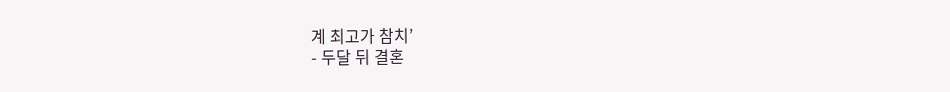계 최고가 참치’
- 두달 뒤 결혼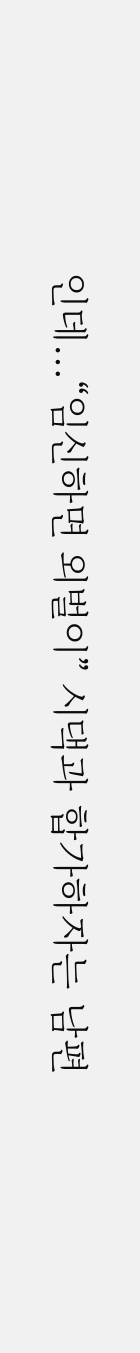인데…“임신하면 외벌이” 시댁과 합가하자는 남편